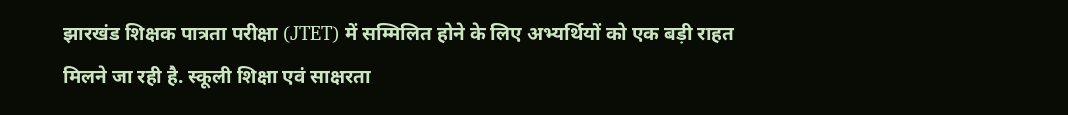झारखंड शिक्षक पात्रता परीक्षा (JTET) में सम्मिलित होने के लिए अभ्यर्थियों को एक बड़ी राहत मिलने जा रही है. स्कूली शिक्षा एवं साक्षरता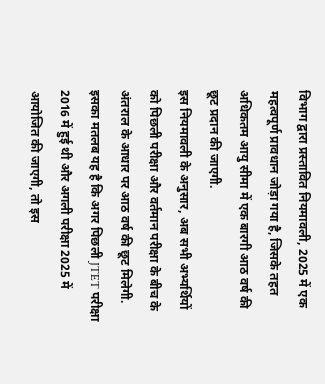विभाग द्वारा प्रस्तावित नियमावली, 2025 में एक महत्वपूर्ण प्रावधान जोड़ा गया है, जिसके तहत अधिकतम आयु सीमा में एक बारगी आठ वर्ष की छूट प्रदान की जाएगी.
इस नियमावली के अनुसार, अब सभी अभ्यर्थियों को पिछली परीक्षा और वर्तमान परीक्षा के बीच के अंतराल के आधार पर आठ वर्ष की छूट मिलेगी. इसका मतलब यह है कि अगर पिछली JTET परीक्षा 2016 में हुई थी और अगली परीक्षा 2025 में आयोजित की जाएगी, तो इस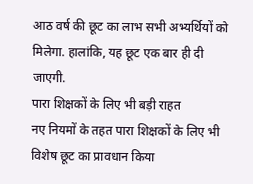आठ वर्ष की छूट का लाभ सभी अभ्यर्थियों को मिलेगा. हालांकि, यह छूट एक बार ही दी जाएगी.
पारा शिक्षकों के लिए भी बड़ी राहत
नए नियमों के तहत पारा शिक्षकों के लिए भी विशेष छूट का प्रावधान किया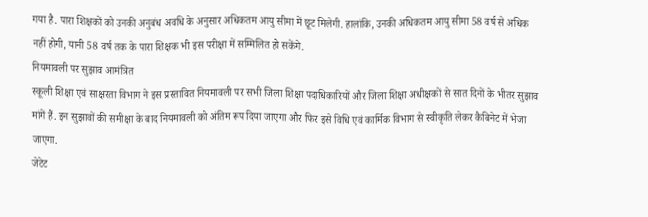गया है. पारा शिक्षकों को उनकी अनुबंध अवधि के अनुसार अधिकतम आयु सीमा में छूट मिलेगी. हालांकि, उनकी अधिकतम आयु सीमा 58 वर्ष से अधिक नहीं होगी, यानी 58 वर्ष तक के पारा शिक्षक भी इस परीक्षा में सम्मिलित हो सकेंगे.
नियमावली पर सुझाव आमंत्रित
स्कूली शिक्षा एवं साक्षरता विभाग ने इस प्रस्तावित नियमावली पर सभी जिला शिक्षा पदाधिकारियों और जिला शिक्षा अधीक्षकों से सात दिनों के भीतर सुझाव मांगें हैं. इन सुझावों की समीक्षा के बाद नियमावली को अंतिम रूप दिया जाएगा और फिर इसे विधि एवं कार्मिक विभाग से स्वीकृति लेकर कैबिनेट में भेजा जाएगा.
जेटेट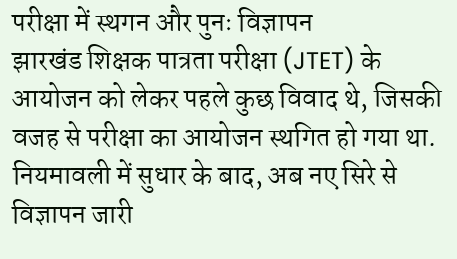परीक्षा में स्थगन और पुनः विज्ञापन
झारखंड शिक्षक पात्रता परीक्षा (JTET) के आयोजन को लेकर पहले कुछ विवाद थे, जिसकी वजह से परीक्षा का आयोजन स्थगित हो गया था. नियमावली में सुधार के बाद, अब नए सिरे से विज्ञापन जारी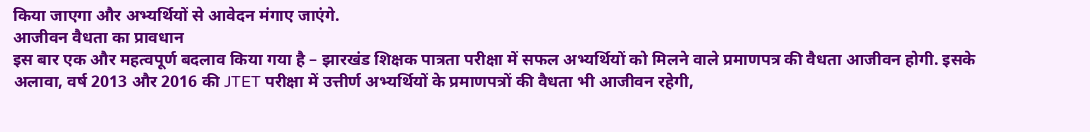किया जाएगा और अभ्यर्थियों से आवेदन मंगाए जाएंगे.
आजीवन वैधता का प्रावधान
इस बार एक और महत्वपूर्ण बदलाव किया गया है – झारखंड शिक्षक पात्रता परीक्षा में सफल अभ्यर्थियों को मिलने वाले प्रमाणपत्र की वैधता आजीवन होगी. इसके अलावा, वर्ष 2013 और 2016 की JTET परीक्षा में उत्तीर्ण अभ्यर्थियों के प्रमाणपत्रों की वैधता भी आजीवन रहेगी,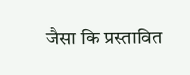जैसा कि प्रस्तावित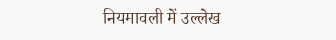नियमावली में उल्लेख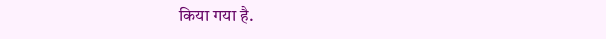किया गया है.